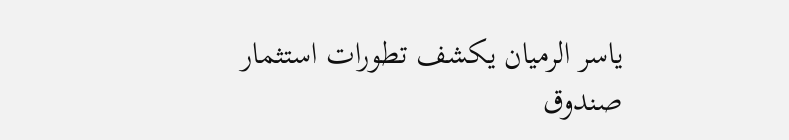ياسر الرميان يكشف تطورات استثمار صندوق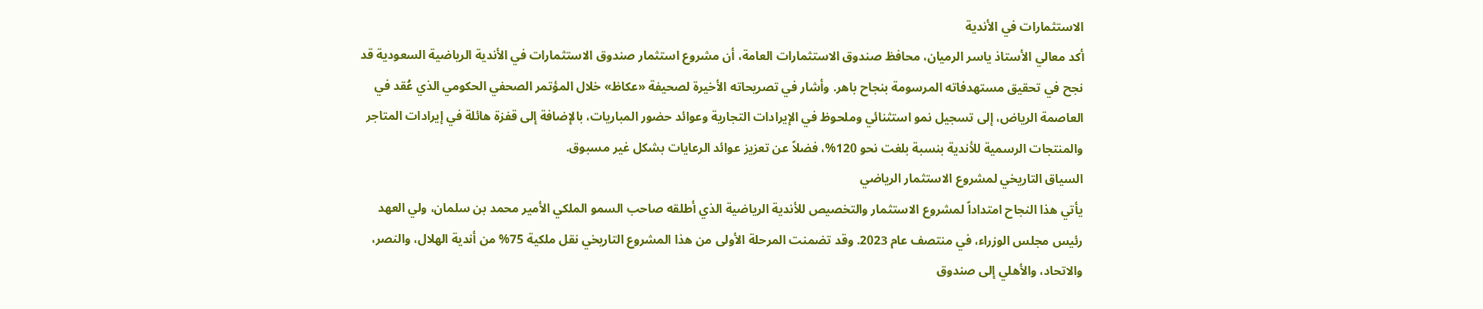الاستثمارات في الأندية
أكد معالي الأستاذ ياسر الرميان، محافظ صندوق الاستثمارات العامة، أن مشروع استثمار صندوق الاستثمارات في الأندية الرياضية السعودية قد نجح في تحقيق مستهدفاته المرسومة بنجاح باهر. وأشار في تصريحاته الأخيرة لصحيفة «عكاظ» خلال المؤتمر الصحفي الحكومي الذي عُقد في العاصمة الرياض، إلى تسجيل نمو استثنائي وملحوظ في الإيرادات التجارية وعوائد حضور المباريات، بالإضافة إلى قفزة هائلة في إيرادات المتاجر والمنتجات الرسمية للأندية بنسبة بلغت نحو 120%، فضلاً عن تعزيز عوائد الرعايات بشكل غير مسبوق.
السياق التاريخي لمشروع الاستثمار الرياضي
يأتي هذا النجاح امتداداً لمشروع الاستثمار والتخصيص للأندية الرياضية الذي أطلقه صاحب السمو الملكي الأمير محمد بن سلمان، ولي العهد رئيس مجلس الوزراء، في منتصف عام 2023. وقد تضمنت المرحلة الأولى من هذا المشروع التاريخي نقل ملكية 75% من أندية الهلال، والنصر، والاتحاد، والأهلي إلى صندوق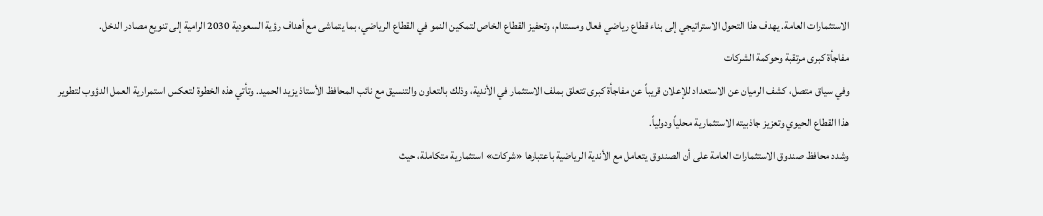الاستثمارات العامة. يهدف هذا التحول الاستراتيجي إلى بناء قطاع رياضي فعال ومستدام، وتحفيز القطاع الخاص لتمكين النمو في القطاع الرياضي، بما يتماشى مع أهداف رؤية السعودية 2030 الرامية إلى تنويع مصادر الدخل.
مفاجأة كبرى مرتقبة وحوكمة الشركات
وفي سياق متصل، كشف الرميان عن الاستعداد للإعلان قريباً عن مفاجأة كبرى تتعلق بملف الاستثمار في الأندية، وذلك بالتعاون والتنسيق مع نائب المحافظ الأستاذ يزيد الحميد. وتأتي هذه الخطوة لتعكس استمرارية العمل الدؤوب لتطوير هذا القطاع الحيوي وتعزيز جاذبيته الاستثمارية محلياً ودولياً.
وشدد محافظ صندوق الاستثمارات العامة على أن الصندوق يتعامل مع الأندية الرياضية باعتبارها «شركات» استثمارية متكاملة، حيث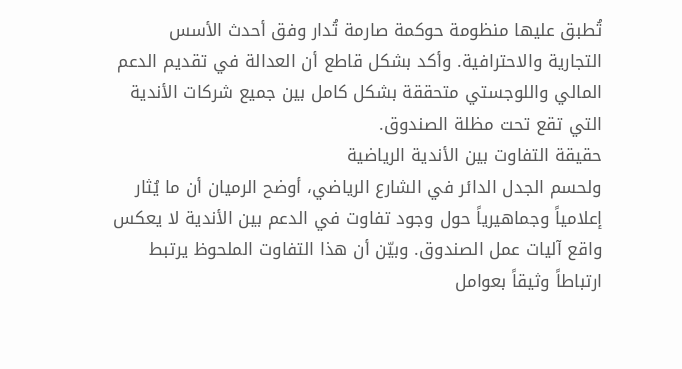تُطبق عليها منظومة حوكمة صارمة تُدار وفق أحدث الأسس التجارية والاحترافية. وأكد بشكل قاطع أن العدالة في تقديم الدعم المالي واللوجستي متحققة بشكل كامل بين جميع شركات الأندية التي تقع تحت مظلة الصندوق.
حقيقة التفاوت بين الأندية الرياضية
ولحسم الجدل الدائر في الشارع الرياضي، أوضح الرميان أن ما يُثار إعلامياً وجماهيرياً حول وجود تفاوت في الدعم بين الأندية لا يعكس واقع آليات عمل الصندوق. وبيّن أن هذا التفاوت الملحوظ يرتبط ارتباطاً وثيقاً بعوامل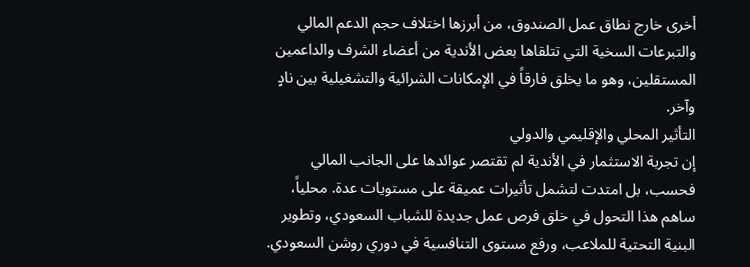أخرى خارج نطاق عمل الصندوق، من أبرزها اختلاف حجم الدعم المالي والتبرعات السخية التي تتلقاها بعض الأندية من أعضاء الشرف والداعمين المستقلين، وهو ما يخلق فارقاً في الإمكانات الشرائية والتشغيلية بين نادٍ وآخر.
التأثير المحلي والإقليمي والدولي
إن تجربة الاستثمار في الأندية لم تقتصر عوائدها على الجانب المالي فحسب، بل امتدت لتشمل تأثيرات عميقة على مستويات عدة. محلياً، ساهم هذا التحول في خلق فرص عمل جديدة للشباب السعودي، وتطوير البنية التحتية للملاعب، ورفع مستوى التنافسية في دوري روشن السعودي.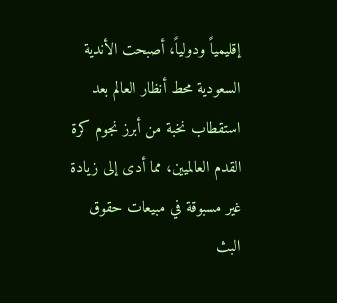إقليمياً ودولياً، أصبحت الأندية السعودية محط أنظار العالم بعد استقطاب نخبة من أبرز نجوم كرة القدم العالميين، مما أدى إلى زيادة غير مسبوقة في مبيعات حقوق البث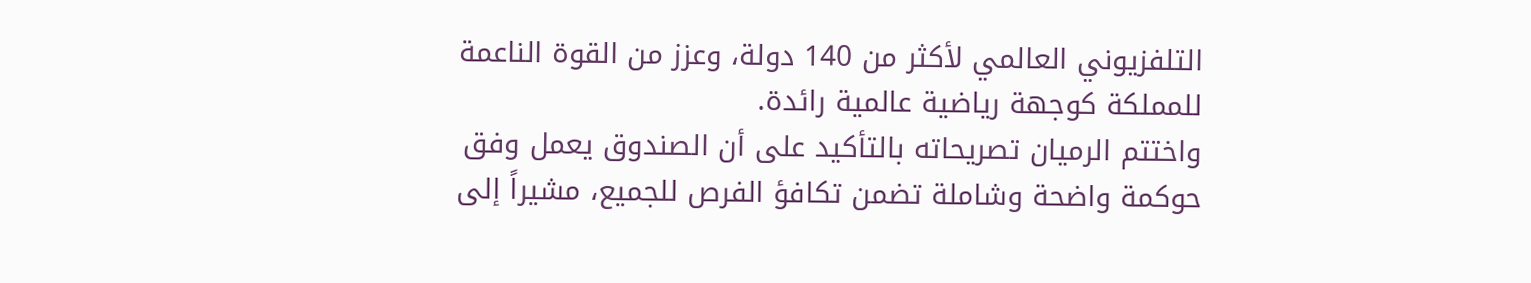التلفزيوني العالمي لأكثر من 140 دولة، وعزز من القوة الناعمة للمملكة كوجهة رياضية عالمية رائدة.
واختتم الرميان تصريحاته بالتأكيد على أن الصندوق يعمل وفق حوكمة واضحة وشاملة تضمن تكافؤ الفرص للجميع، مشيراً إلى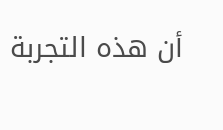أن هذه التجربة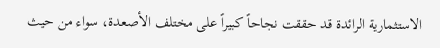الاستثمارية الرائدة قد حققت نجاحاً كبيراً على مختلف الأصعدة، سواء من حيث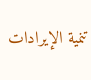تنمية الإيرادات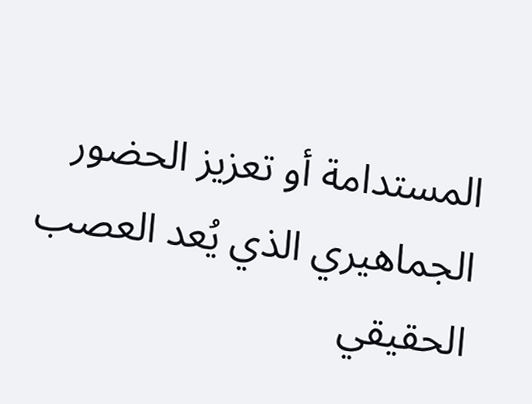المستدامة أو تعزيز الحضور الجماهيري الذي يُعد العصب الحقيقي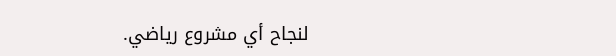لنجاح أي مشروع رياضي.